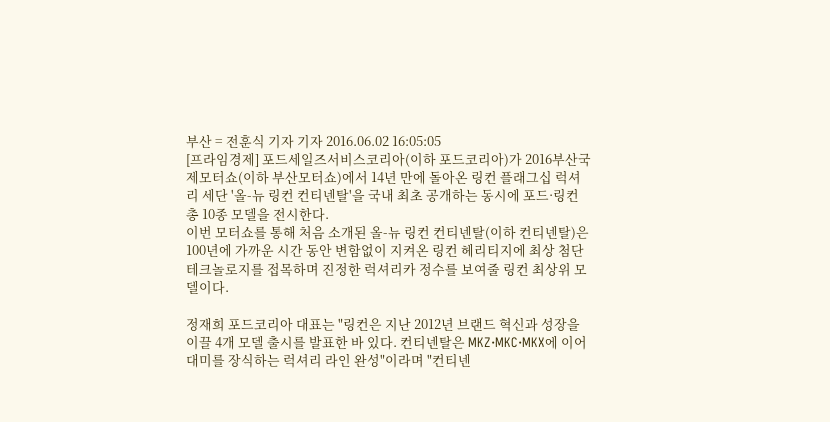부산 = 전훈식 기자 기자 2016.06.02 16:05:05
[프라임경제] 포드세일즈서비스코리아(이하 포드코리아)가 2016부산국제모터쇼(이하 부산모터쇼)에서 14년 만에 돌아온 링컨 플래그십 럭셔리 세단 '올-뉴 링컨 컨티넨탈'을 국내 최초 공개하는 동시에 포드·링컨 총 10종 모델을 전시한다.
이번 모터쇼를 통해 처음 소개된 올-뉴 링컨 컨티넨탈(이하 컨티넨탈)은 100년에 가까운 시간 동안 변함없이 지켜온 링컨 헤리티지에 최상 첨단 테크놀로지를 접목하며 진정한 럭셔리카 정수를 보여줄 링컨 최상위 모델이다.

정재희 포드코리아 대표는 "링컨은 지난 2012년 브랜드 혁신과 성장을 이끌 4개 모델 출시를 발표한 바 있다. 컨티넨탈은 MKZ·MKC·MKX에 이어 대미를 장식하는 럭셔리 라인 완성"이라며 "컨티넨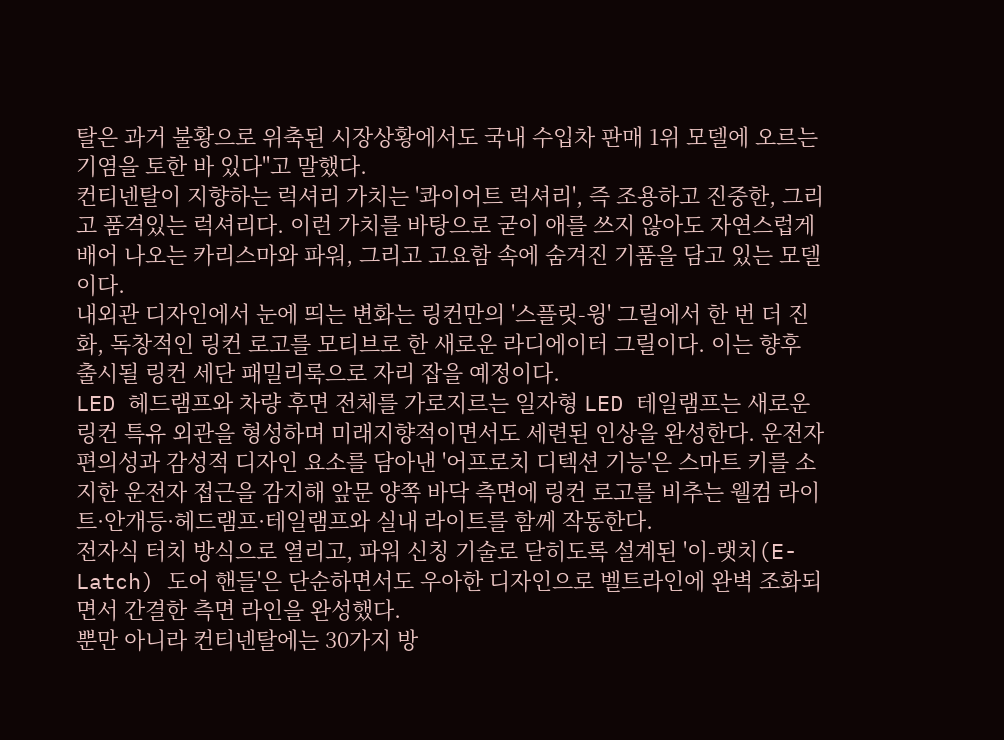탈은 과거 불황으로 위축된 시장상황에서도 국내 수입차 판매 1위 모델에 오르는 기염을 토한 바 있다"고 말했다.
컨티넨탈이 지향하는 럭셔리 가치는 '콰이어트 럭셔리', 즉 조용하고 진중한, 그리고 품격있는 럭셔리다. 이런 가치를 바탕으로 굳이 애를 쓰지 않아도 자연스럽게 배어 나오는 카리스마와 파워, 그리고 고요함 속에 숨겨진 기품을 담고 있는 모델이다.
내외관 디자인에서 눈에 띄는 변화는 링컨만의 '스플릿-윙' 그릴에서 한 번 더 진화, 독창적인 링컨 로고를 모티브로 한 새로운 라디에이터 그릴이다. 이는 향후 출시될 링컨 세단 패밀리룩으로 자리 잡을 예정이다.
LED 헤드램프와 차량 후면 전체를 가로지르는 일자형 LED 테일램프는 새로운 링컨 특유 외관을 형성하며 미래지향적이면서도 세련된 인상을 완성한다. 운전자 편의성과 감성적 디자인 요소를 담아낸 '어프로치 디텍션 기능'은 스마트 키를 소지한 운전자 접근을 감지해 앞문 양쪽 바닥 측면에 링컨 로고를 비추는 웰컴 라이트·안개등·헤드램프·테일램프와 실내 라이트를 함께 작동한다.
전자식 터치 방식으로 열리고, 파워 신칭 기술로 닫히도록 설계된 '이-랫치(E-Latch) 도어 핸들'은 단순하면서도 우아한 디자인으로 벨트라인에 완벽 조화되면서 간결한 측면 라인을 완성했다.
뿐만 아니라 컨티넨탈에는 30가지 방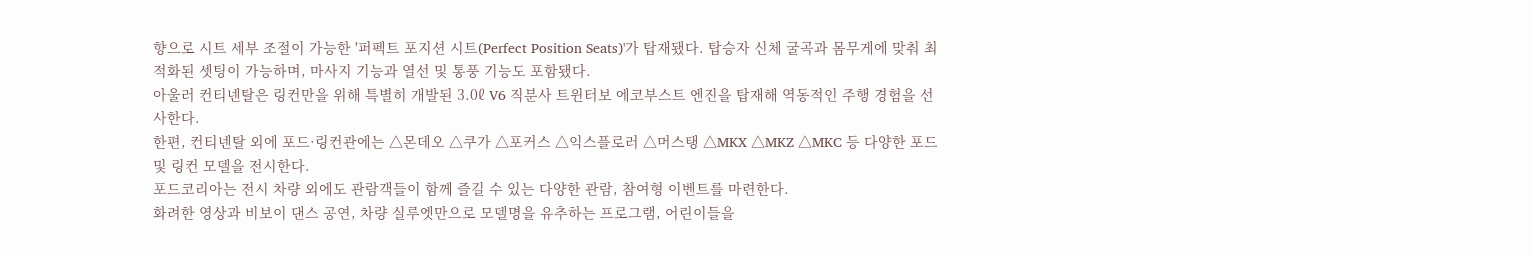향으로 시트 세부 조절이 가능한 '퍼펙트 포지션 시트(Perfect Position Seats)'가 탑재됐다. 탑승자 신체 굴곡과 몸무게에 맞춰 최적화된 셋팅이 가능하며, 마사지 기능과 열선 및 통풍 기능도 포함됐다.
아울러 컨티넨탈은 링컨만을 위해 특별히 개발된 3.0ℓ V6 직분사 트윈터보 에코부스트 엔진을 탑재해 역동적인 주행 경험을 선사한다.
한편, 컨티넨탈 외에 포드·링컨관에는 △몬데오 △쿠가 △포커스 △익스플로러 △머스탱 △MKX △MKZ △MKC 등 다양한 포드 및 링컨 모델을 전시한다.
포드코리아는 전시 차량 외에도 관람객들이 함께 즐길 수 있는 다양한 관람, 참여형 이벤트를 마련한다.
화려한 영상과 비보이 댄스 공연, 차량 실루엣만으로 모델명을 유추하는 프로그램, 어린이들을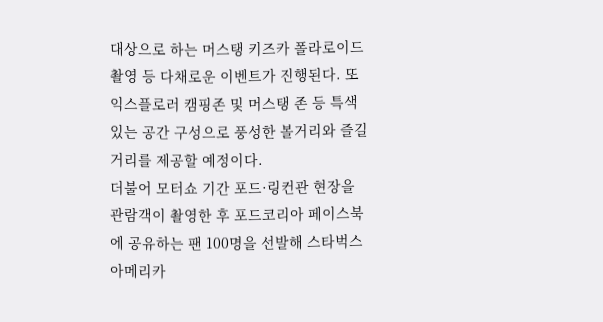대상으로 하는 머스탱 키즈카 폴라로이드 촬영 등 다채로운 이벤트가 진행된다. 또 익스플로러 캠핑존 및 머스탱 존 등 특색있는 공간 구성으로 풍성한 볼거리와 즐길거리를 제공할 예정이다.
더불어 모터쇼 기간 포드·링컨관 현장을 관람객이 촬영한 후 포드코리아 페이스북에 공유하는 팬 100명을 선발해 스타벅스 아메리카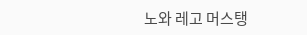노와 레고 머스탱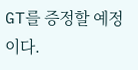GT를 증정할 예정이다.